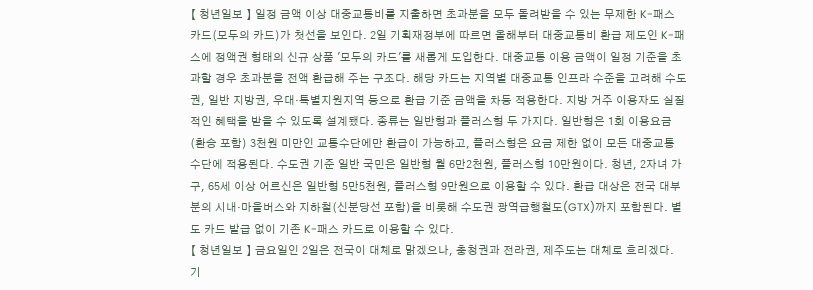【 청년일보 】 일정 금액 이상 대중교통비를 지출하면 초과분을 모두 돌려받을 수 있는 무제한 K-패스 카드(모두의 카드)가 첫선을 보인다. 2일 기획재정부에 따르면 올해부터 대중교통비 환급 제도인 K-패스에 정액권 형태의 신규 상품 '모두의 카드'를 새롭게 도입한다. 대중교통 이용 금액이 일정 기준을 초과할 경우 초과분을 전액 환급해 주는 구조다. 해당 카드는 지역별 대중교통 인프라 수준을 고려해 수도권, 일반 지방권, 우대·특별지원지역 등으로 환급 기준 금액을 차등 적용한다. 지방 거주 이용자도 실질적인 혜택을 받을 수 있도록 설계됐다. 종류는 일반형과 플러스형 두 가지다. 일반형은 1회 이용요금(환승 포함) 3천원 미만인 교통수단에만 환급이 가능하고, 플러스형은 요금 제한 없이 모든 대중교통 수단에 적용된다. 수도권 기준 일반 국민은 일반형 월 6만2천원, 플러스형 10만원이다. 청년, 2자녀 가구, 65세 이상 어르신은 일반형 5만5천원, 플러스형 9만원으로 이용할 수 있다. 환급 대상은 전국 대부분의 시내·마을버스와 지하철(신분당선 포함)을 비롯해 수도권 광역급행철도(GTX)까지 포함된다. 별도 카드 발급 없이 기존 K-패스 카드로 이용할 수 있다.
【 청년일보 】 금요일인 2일은 전국이 대체로 맑겠으나, 충청권과 전라권, 제주도는 대체로 흐리겠다. 기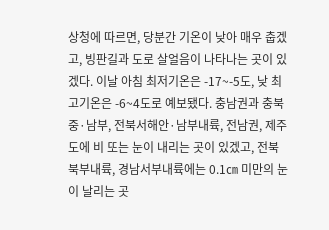상청에 따르면, 당분간 기온이 낮아 매우 춥겠고, 빙판길과 도로 살얼음이 나타나는 곳이 있겠다. 이날 아침 최저기온은 -17~-5도, 낮 최고기온은 -6~4도로 예보됐다. 충남권과 충북중·남부, 전북서해안·남부내륙, 전남권, 제주도에 비 또는 눈이 내리는 곳이 있겠고, 전북북부내륙, 경남서부내륙에는 0.1㎝ 미만의 눈이 날리는 곳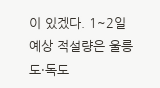이 있겠다. 1~2일 예상 적설량은 울릉도·독도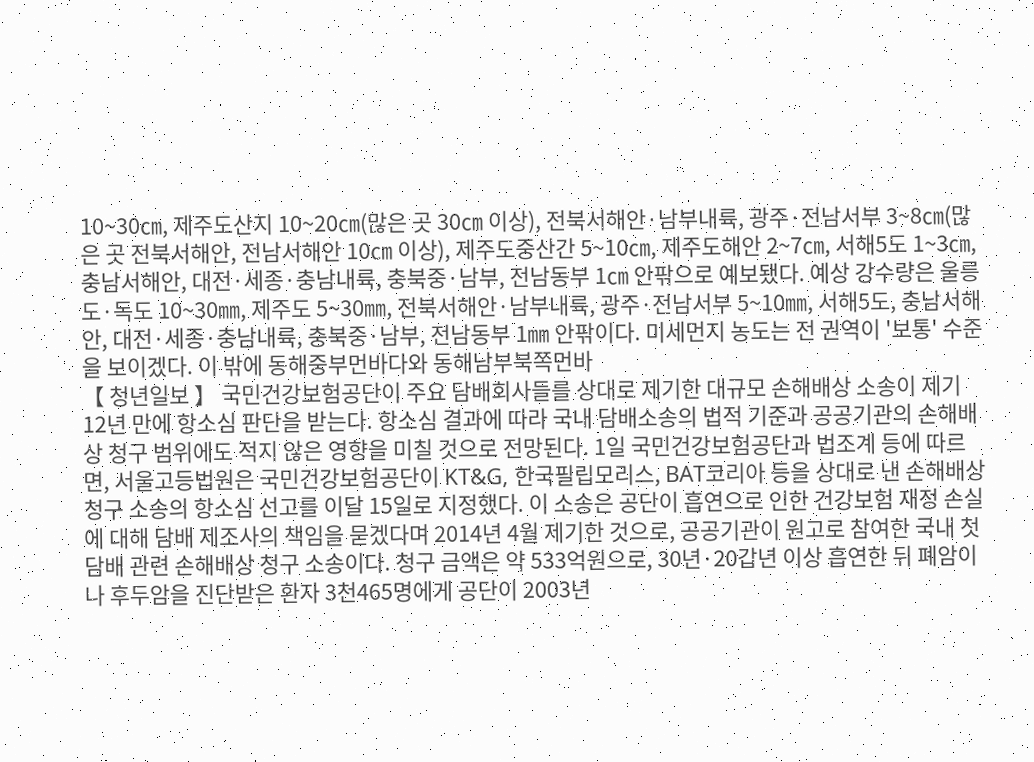10~30㎝, 제주도산지 10~20㎝(많은 곳 30㎝ 이상), 전북서해안·남부내륙, 광주·전남서부 3~8㎝(많은 곳 전북서해안, 전남서해안 10㎝ 이상), 제주도중산간 5~10㎝, 제주도해안 2~7㎝, 서해5도 1~3㎝, 충남서해안, 대전·세종·충남내륙, 충북중·남부, 전남동부 1㎝ 안팎으로 예보됐다. 예상 강수량은 울릉도·독도 10~30㎜, 제주도 5~30㎜, 전북서해안·남부내륙, 광주·전남서부 5~10㎜, 서해5도, 충남서해안, 대전·세종·충남내륙, 충북중·남부, 전남동부 1㎜ 안팎이다. 미세먼지 농도는 전 권역이 '보통' 수준을 보이겠다. 이 밖에 동해중부먼바다와 동해남부북쪽먼바
【 청년일보 】 국민건강보험공단이 주요 담배회사들를 상대로 제기한 대규모 손해배상 소송이 제기 12년 만에 항소심 판단을 받는다. 항소심 결과에 따라 국내 담배소송의 법적 기준과 공공기관의 손해배상 청구 범위에도 적지 않은 영향을 미칠 것으로 전망된다. 1일 국민건강보험공단과 법조계 등에 따르면, 서울고등법원은 국민건강보험공단이 KT&G, 한국필립모리스, BAT코리아 등을 상대로 낸 손해배상 청구 소송의 항소심 선고를 이달 15일로 지정했다. 이 소송은 공단이 흡연으로 인한 건강보험 재정 손실에 대해 담배 제조사의 책임을 묻겠다며 2014년 4월 제기한 것으로, 공공기관이 원고로 참여한 국내 첫 담배 관련 손해배상 청구 소송이다. 청구 금액은 약 533억원으로, 30년·20갑년 이상 흡연한 뒤 폐암이나 후두암을 진단받은 환자 3천465명에게 공단이 2003년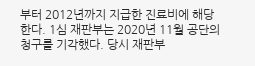부터 2012년까지 지급한 진료비에 해당한다. 1심 재판부는 2020년 11월 공단의 청구를 기각했다. 당시 재판부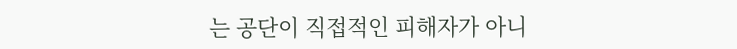는 공단이 직접적인 피해자가 아니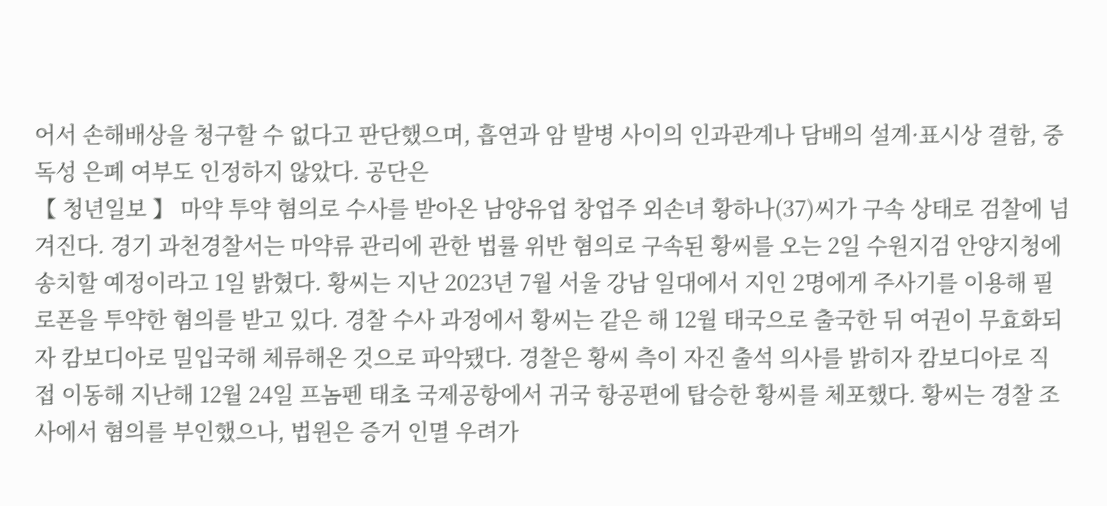어서 손해배상을 청구할 수 없다고 판단했으며, 흡연과 암 발병 사이의 인과관계나 담배의 설계·표시상 결함, 중독성 은폐 여부도 인정하지 않았다. 공단은
【 청년일보 】 마약 투약 혐의로 수사를 받아온 남양유업 창업주 외손녀 황하나(37)씨가 구속 상태로 검찰에 넘겨진다. 경기 과천경찰서는 마약류 관리에 관한 법률 위반 혐의로 구속된 황씨를 오는 2일 수원지검 안양지청에 송치할 예정이라고 1일 밝혔다. 황씨는 지난 2023년 7월 서울 강남 일대에서 지인 2명에게 주사기를 이용해 필로폰을 투약한 혐의를 받고 있다. 경찰 수사 과정에서 황씨는 같은 해 12월 태국으로 출국한 뒤 여권이 무효화되자 캄보디아로 밀입국해 체류해온 것으로 파악됐다. 경찰은 황씨 측이 자진 출석 의사를 밝히자 캄보디아로 직접 이동해 지난해 12월 24일 프놈펜 태초 국제공항에서 귀국 항공편에 탑승한 황씨를 체포했다. 황씨는 경찰 조사에서 혐의를 부인했으나, 법원은 증거 인멸 우려가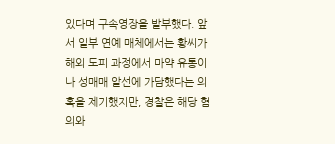있다며 구속영장을 발부했다. 앞서 일부 연예 매체에서는 황씨가 해외 도피 과정에서 마약 유통이나 성매매 알선에 가담했다는 의혹을 제기했지만, 경찰은 해당 혐의와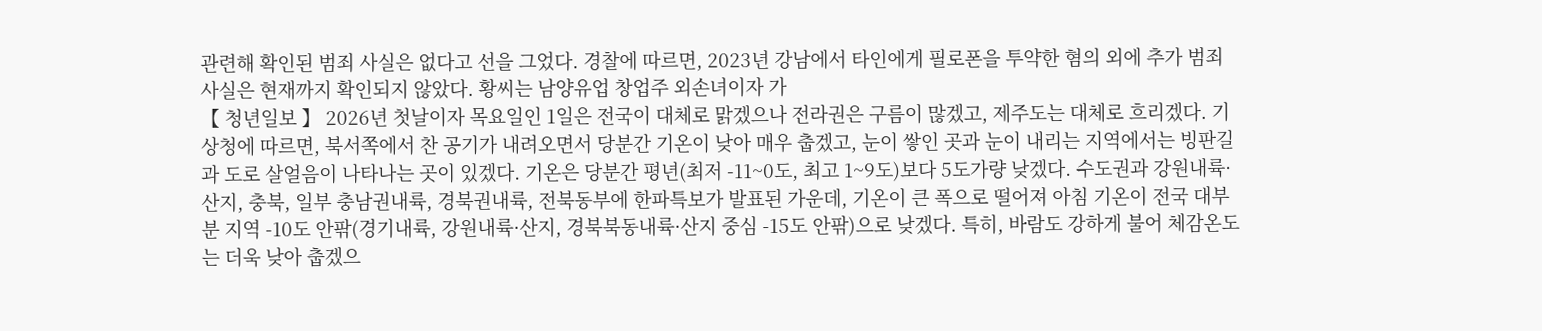관련해 확인된 범죄 사실은 없다고 선을 그었다. 경찰에 따르면, 2023년 강남에서 타인에게 필로폰을 투약한 혐의 외에 추가 범죄 사실은 현재까지 확인되지 않았다. 황씨는 남양유업 창업주 외손녀이자 가
【 청년일보 】 2026년 첫날이자 목요일인 1일은 전국이 대체로 맑겠으나 전라권은 구름이 많겠고, 제주도는 대체로 흐리겠다. 기상청에 따르면, 북서쪽에서 찬 공기가 내려오면서 당분간 기온이 낮아 매우 춥겠고, 눈이 쌓인 곳과 눈이 내리는 지역에서는 빙판길과 도로 살얼음이 나타나는 곳이 있겠다. 기온은 당분간 평년(최저 -11~0도, 최고 1~9도)보다 5도가량 낮겠다. 수도권과 강원내륙·산지, 충북, 일부 충남권내륙, 경북권내륙, 전북동부에 한파특보가 발표된 가운데, 기온이 큰 폭으로 떨어져 아침 기온이 전국 대부분 지역 -10도 안팎(경기내륙, 강원내륙·산지, 경북북동내륙·산지 중심 -15도 안팎)으로 낮겠다. 특히, 바람도 강하게 불어 체감온도는 더욱 낮아 춥겠으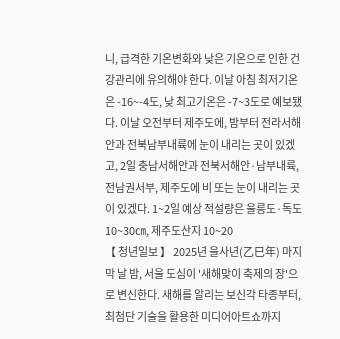니, 급격한 기온변화와 낮은 기온으로 인한 건강관리에 유의해야 한다. 이날 아침 최저기온은 -16~-4도, 낮 최고기온은 -7~3도로 예보됐다. 이날 오전부터 제주도에, 밤부터 전라서해안과 전북남부내륙에 눈이 내리는 곳이 있겠고, 2일 충남서해안과 전북서해안·남부내륙, 전남권서부, 제주도에 비 또는 눈이 내리는 곳이 있겠다. 1~2일 예상 적설량은 울릉도·독도 10~30㎝, 제주도산지 10~20
【 청년일보 】 2025년 을사년(乙巳年) 마지막 날 밤, 서울 도심이 '새해맞이 축제의 장'으로 변신한다. 새해를 알리는 보신각 타종부터, 최첨단 기술을 활용한 미디어아트쇼까지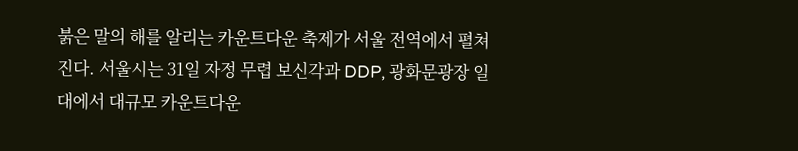붉은 말의 해를 알리는 카운트다운 축제가 서울 전역에서 펼쳐진다. 서울시는 31일 자정 무렵 보신각과 DDP, 광화문광장 일대에서 대규모 카운트다운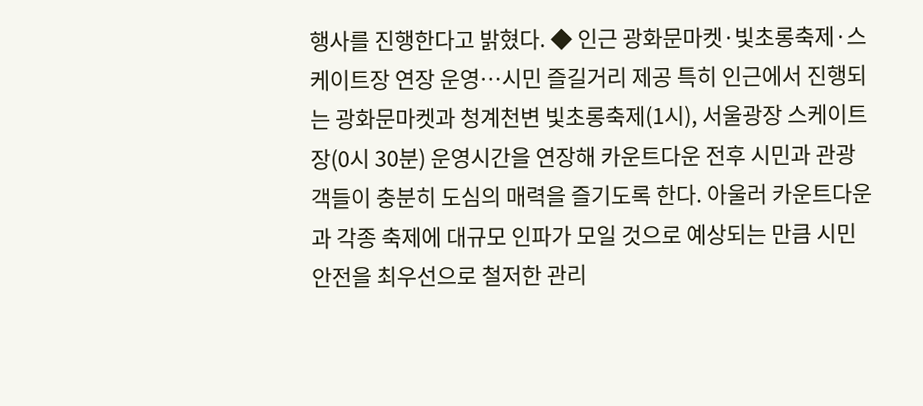행사를 진행한다고 밝혔다. ◆ 인근 광화문마켓·빛초롱축제·스케이트장 연장 운영…시민 즐길거리 제공 특히 인근에서 진행되는 광화문마켓과 청계천변 빛초롱축제(1시), 서울광장 스케이트장(0시 30분) 운영시간을 연장해 카운트다운 전후 시민과 관광객들이 충분히 도심의 매력을 즐기도록 한다. 아울러 카운트다운과 각종 축제에 대규모 인파가 모일 것으로 예상되는 만큼 시민 안전을 최우선으로 철저한 관리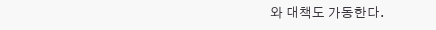와 대책도 가동한다.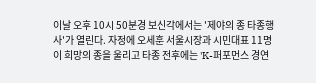이날 오후 10시 50분경 보신각에서는 '제야의 종 타종행사'가 열린다. 자정에 오세훈 서울시장과 시민대표 11명이 희망의 종을 울리고 타종 전후에는 'K-퍼포먼스 경연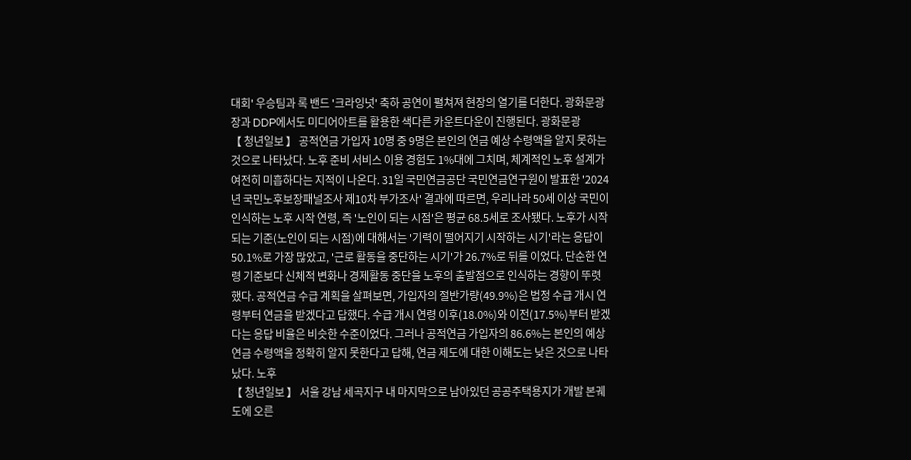대회' 우승팀과 록 밴드 '크라잉넛' 축하 공연이 펼쳐져 현장의 열기를 더한다. 광화문광장과 DDP에서도 미디어아트를 활용한 색다른 카운트다운이 진행된다. 광화문광
【 청년일보 】 공적연금 가입자 10명 중 9명은 본인의 연금 예상 수령액을 알지 못하는 것으로 나타났다. 노후 준비 서비스 이용 경험도 1%대에 그치며, 체계적인 노후 설계가 여전히 미흡하다는 지적이 나온다. 31일 국민연금공단 국민연금연구원이 발표한 '2024년 국민노후보장패널조사 제10차 부가조사' 결과에 따르면, 우리나라 50세 이상 국민이 인식하는 노후 시작 연령, 즉 '노인이 되는 시점'은 평균 68.5세로 조사됐다. 노후가 시작되는 기준(노인이 되는 시점)에 대해서는 '기력이 떨어지기 시작하는 시기'라는 응답이 50.1%로 가장 많았고, '근로 활동을 중단하는 시기'가 26.7%로 뒤를 이었다. 단순한 연령 기준보다 신체적 변화나 경제활동 중단을 노후의 출발점으로 인식하는 경향이 뚜렷했다. 공적연금 수급 계획을 살펴보면, 가입자의 절반가량(49.9%)은 법정 수급 개시 연령부터 연금을 받겠다고 답했다. 수급 개시 연령 이후(18.0%)와 이전(17.5%)부터 받겠다는 응답 비율은 비슷한 수준이었다. 그러나 공적연금 가입자의 86.6%는 본인의 예상 연금 수령액을 정확히 알지 못한다고 답해, 연금 제도에 대한 이해도는 낮은 것으로 나타났다. 노후
【 청년일보 】 서울 강남 세곡지구 내 마지막으로 남아있던 공공주택용지가 개발 본궤도에 오른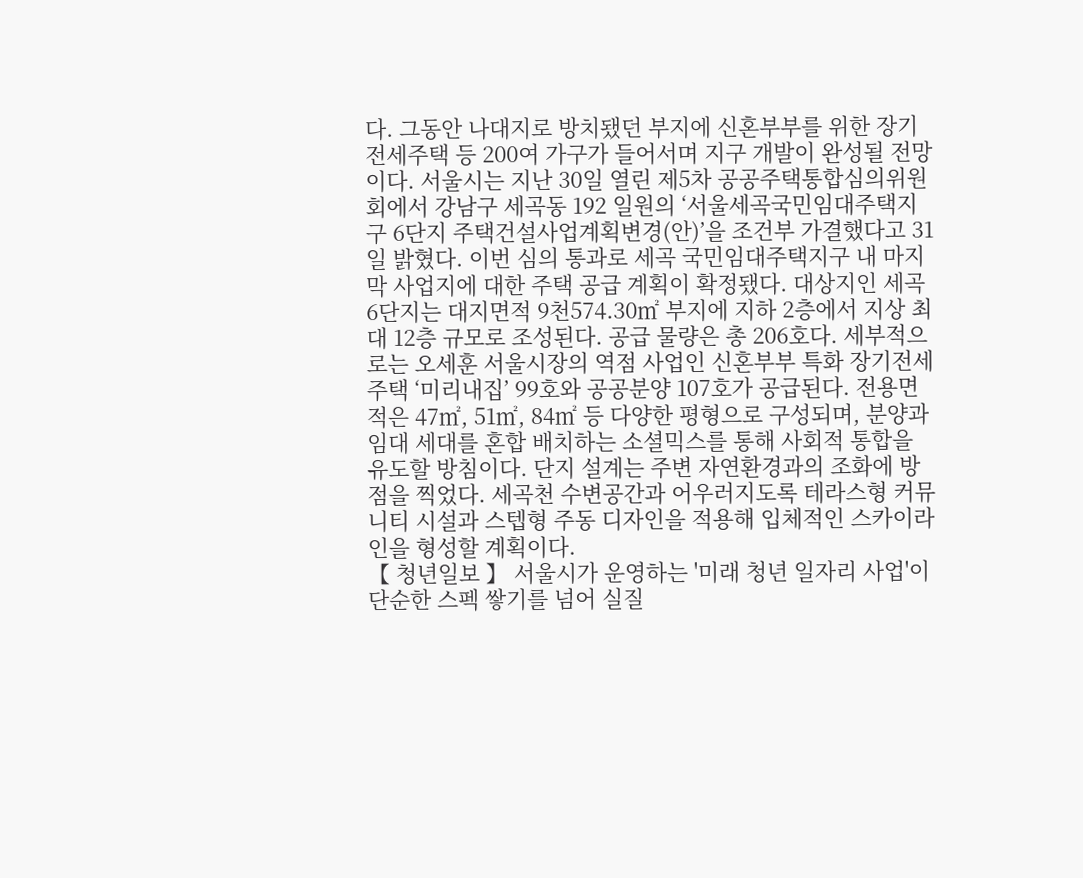다. 그동안 나대지로 방치됐던 부지에 신혼부부를 위한 장기전세주택 등 200여 가구가 들어서며 지구 개발이 완성될 전망이다. 서울시는 지난 30일 열린 제5차 공공주택통합심의위원회에서 강남구 세곡동 192 일원의 ‘서울세곡국민임대주택지구 6단지 주택건설사업계획변경(안)’을 조건부 가결했다고 31일 밝혔다. 이번 심의 통과로 세곡 국민임대주택지구 내 마지막 사업지에 대한 주택 공급 계획이 확정됐다. 대상지인 세곡6단지는 대지면적 9천574.30㎡ 부지에 지하 2층에서 지상 최대 12층 규모로 조성된다. 공급 물량은 총 206호다. 세부적으로는 오세훈 서울시장의 역점 사업인 신혼부부 특화 장기전세주택 ‘미리내집’ 99호와 공공분양 107호가 공급된다. 전용면적은 47㎡, 51㎡, 84㎡ 등 다양한 평형으로 구성되며, 분양과 임대 세대를 혼합 배치하는 소셜믹스를 통해 사회적 통합을 유도할 방침이다. 단지 설계는 주변 자연환경과의 조화에 방점을 찍었다. 세곡천 수변공간과 어우러지도록 테라스형 커뮤니티 시설과 스텝형 주동 디자인을 적용해 입체적인 스카이라인을 형성할 계획이다.
【 청년일보 】 서울시가 운영하는 '미래 청년 일자리 사업'이 단순한 스펙 쌓기를 넘어 실질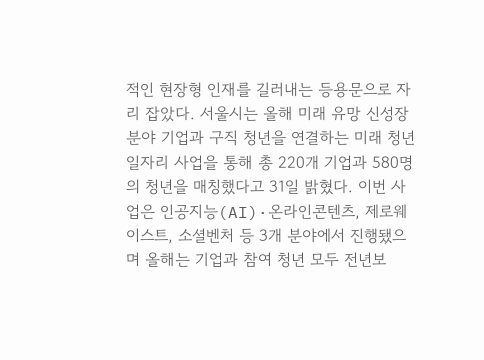적인 현장형 인재를 길러내는 등용문으로 자리 잡았다. 서울시는 올해 미래 유망 신성장 분야 기업과 구직 청년을 연결하는 미래 청년 일자리 사업을 통해 총 220개 기업과 580명의 청년을 매칭했다고 31일 밝혔다. 이번 사업은 인공지능(AI)·온라인콘텐츠, 제로웨이스트, 소셜벤처 등 3개 분야에서 진행됐으며 올해는 기업과 참여 청년 모두 전년보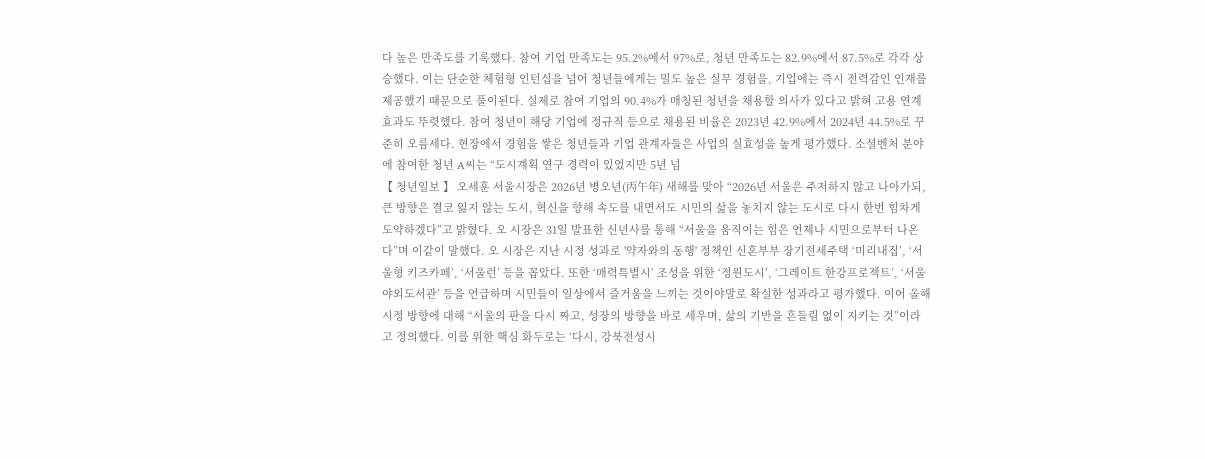다 높은 만족도를 기록했다. 참여 기업 만족도는 95.2%에서 97%로, 청년 만족도는 82.9%에서 87.5%로 각각 상승했다. 이는 단순한 체험형 인턴십을 넘어 청년들에게는 밀도 높은 실무 경험을, 기업에는 즉시 전력감인 인재를 제공했기 때문으로 풀이된다. 실제로 참여 기업의 90.4%가 매칭된 청년을 채용할 의사가 있다고 밝혀 고용 연계 효과도 뚜렷했다. 참여 청년이 해당 기업에 정규직 등으로 채용된 비율은 2023년 42.9%에서 2024년 44.5%로 꾸준히 오름세다. 현장에서 경험을 쌓은 청년들과 기업 관계자들은 사업의 실효성을 높게 평가했다. 소셜벤처 분야에 참여한 청년 A씨는 “도시계획 연구 경력이 있었지만 5년 넘
【 청년일보 】 오세훈 서울시장은 2026년 병오년(丙午年) 새해를 맞아 “2026년 서울은 주저하지 않고 나아가되, 큰 방향은 결코 잃지 않는 도시, 혁신을 향해 속도를 내면서도 시민의 삶을 놓치지 않는 도시로 다시 한번 힘차게 도약하겠다”고 밝혔다. 오 시장은 31일 발표한 신년사를 통해 “서울을 움직이는 힘은 언제나 시민으로부터 나온다”며 이같이 말했다. 오 시장은 지난 시정 성과로 '약자와의 동행' 정책인 신혼부부 장기전세주택 ‘미리내집’, ‘서울형 키즈카페’, ‘서울런’ 등을 꼽았다. 또한 ‘매력특별시’ 조성을 위한 ‘정원도시’, ‘그레이트 한강프로젝트’, ‘서울야외도서관’ 등을 언급하며 시민들이 일상에서 즐거움을 느끼는 것이야말로 확실한 성과라고 평가했다. 이어 올해 시정 방향에 대해 “서울의 판을 다시 짜고, 성장의 방향을 바로 세우며, 삶의 기반을 흔들림 없이 지키는 것”이라고 정의했다. 이를 위한 핵심 화두로는 ‘다시, 강북전성시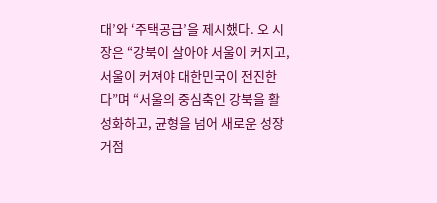대’와 ‘주택공급’을 제시했다. 오 시장은 “강북이 살아야 서울이 커지고, 서울이 커져야 대한민국이 전진한다”며 “서울의 중심축인 강북을 활성화하고, 균형을 넘어 새로운 성장 거점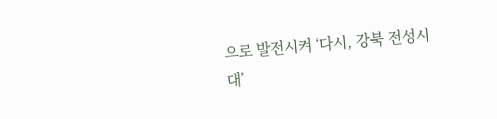으로 발전시켜 ‘다시, 강북 전성시대’